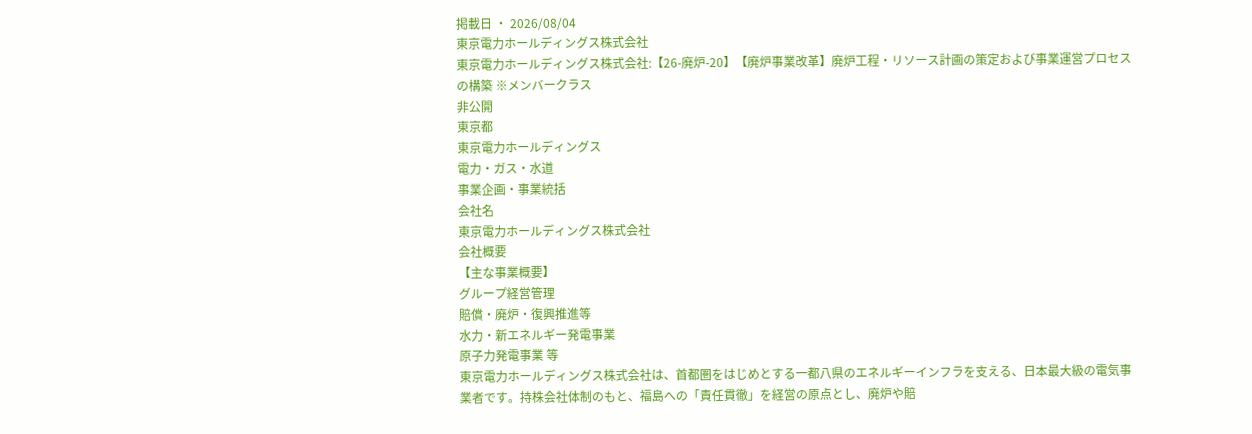掲載日 ・ 2026/08/04
東京電力ホールディングス株式会社
東京電力ホールディングス株式会社:【26-廃炉-20】【廃炉事業改革】廃炉工程・リソース計画の策定および事業運営プロセスの構築 ※メンバークラス
非公開
東京都
東京電力ホールディングス
電力・ガス・水道
事業企画・事業統括
会社名
東京電力ホールディングス株式会社
会社概要
【主な事業概要】
グループ経営管理
賠償・廃炉・復興推進等
水力・新エネルギー発電事業
原子力発電事業 等
東京電力ホールディングス株式会社は、首都圏をはじめとする一都八県のエネルギーインフラを支える、日本最大級の電気事業者です。持株会社体制のもと、福島への「責任貫徹」を経営の原点とし、廃炉や賠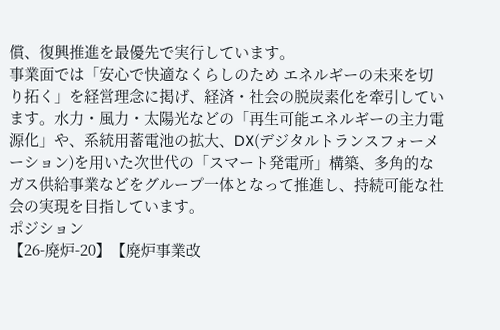償、復興推進を最優先で実行しています。
事業面では「安心で快適なくらしのため エネルギーの未来を切り拓く」を経営理念に掲げ、経済・社会の脱炭素化を牽引しています。水力・風力・太陽光などの「再生可能エネルギーの主力電源化」や、系統用蓄電池の拡大、DX(デジタルトランスフォーメーション)を用いた次世代の「スマート発電所」構築、多角的なガス供給事業などをグループ一体となって推進し、持続可能な社会の実現を目指しています。
ポジション
【26-廃炉-20】【廃炉事業改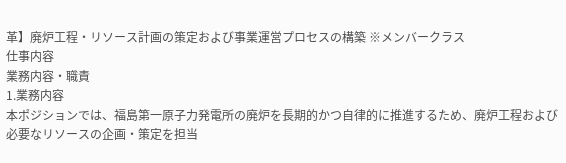革】廃炉工程・リソース計画の策定および事業運営プロセスの構築 ※メンバークラス
仕事内容
業務内容・職責
1.業務内容
本ポジションでは、福島第一原子力発電所の廃炉を長期的かつ自律的に推進するため、廃炉工程および必要なリソースの企画・策定を担当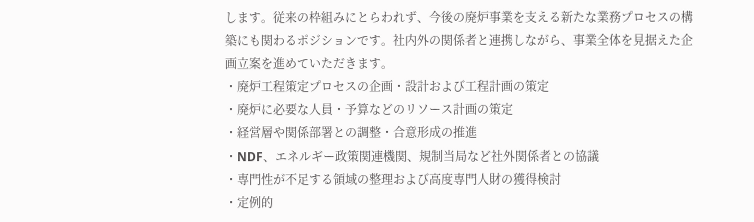します。従来の枠組みにとらわれず、今後の廃炉事業を支える新たな業務プロセスの構築にも関わるポジションです。社内外の関係者と連携しながら、事業全体を見据えた企画立案を進めていただきます。
・廃炉工程策定プロセスの企画・設計および工程計画の策定
・廃炉に必要な人員・予算などのリソース計画の策定
・経営層や関係部署との調整・合意形成の推進
・NDF、エネルギー政策関連機関、規制当局など社外関係者との協議
・専門性が不足する領域の整理および高度専門人財の獲得検討
・定例的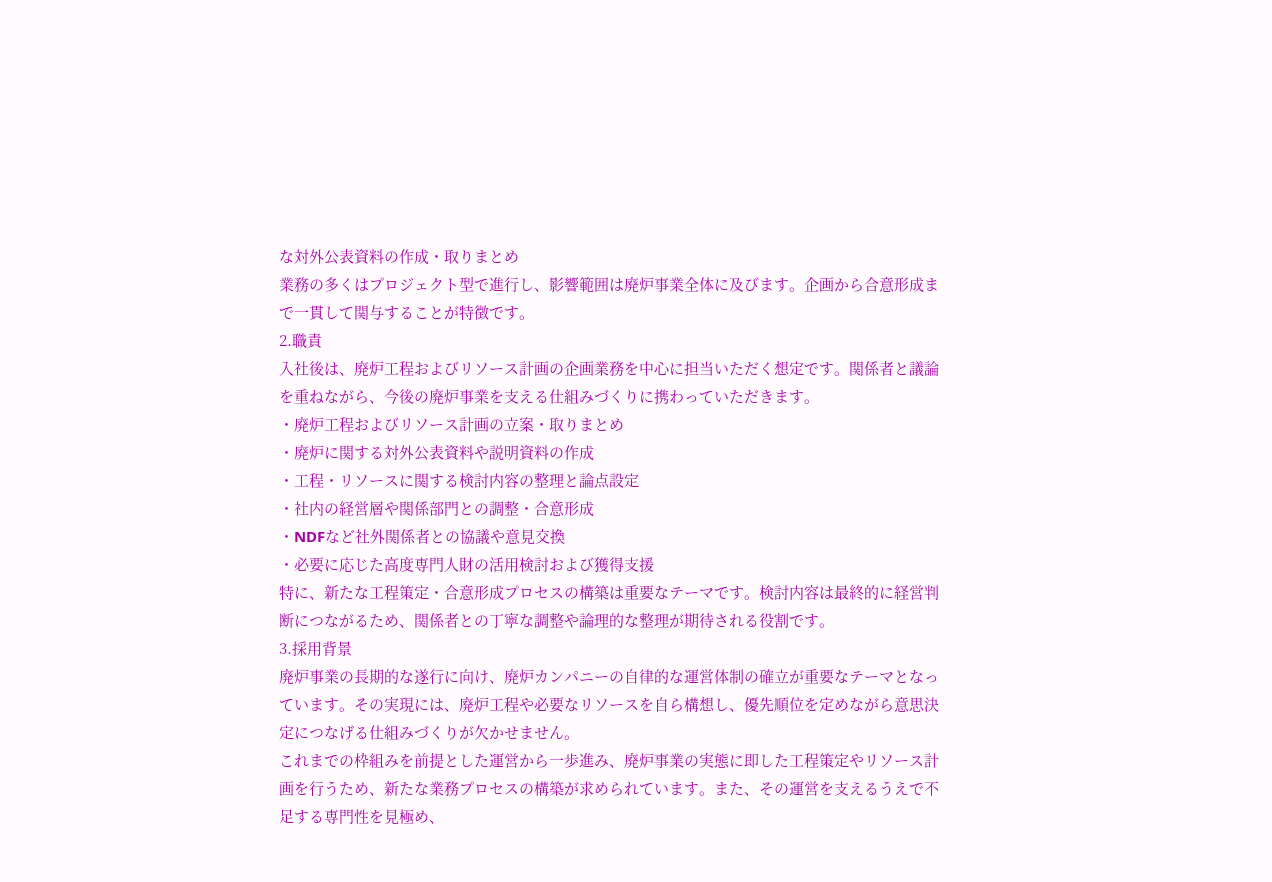な対外公表資料の作成・取りまとめ
業務の多くはプロジェクト型で進行し、影響範囲は廃炉事業全体に及びます。企画から合意形成まで一貫して関与することが特徴です。
2.職責
入社後は、廃炉工程およびリソース計画の企画業務を中心に担当いただく想定です。関係者と議論を重ねながら、今後の廃炉事業を支える仕組みづくりに携わっていただきます。
・廃炉工程およびリソース計画の立案・取りまとめ
・廃炉に関する対外公表資料や説明資料の作成
・工程・リソースに関する検討内容の整理と論点設定
・社内の経営層や関係部門との調整・合意形成
・NDFなど社外関係者との協議や意見交換
・必要に応じた高度専門人財の活用検討および獲得支援
特に、新たな工程策定・合意形成プロセスの構築は重要なテーマです。検討内容は最終的に経営判断につながるため、関係者との丁寧な調整や論理的な整理が期待される役割です。
3.採用背景
廃炉事業の長期的な遂行に向け、廃炉カンパニーの自律的な運営体制の確立が重要なテーマとなっています。その実現には、廃炉工程や必要なリソースを自ら構想し、優先順位を定めながら意思決定につなげる仕組みづくりが欠かせません。
これまでの枠組みを前提とした運営から一歩進み、廃炉事業の実態に即した工程策定やリソース計画を行うため、新たな業務プロセスの構築が求められています。また、その運営を支えるうえで不足する専門性を見極め、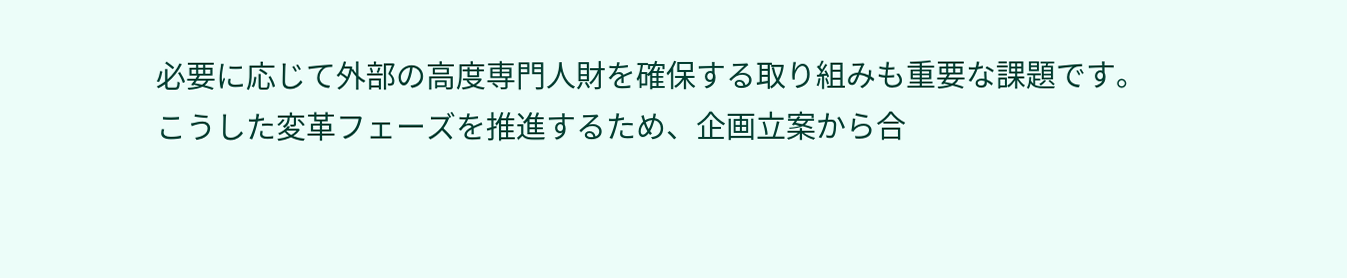必要に応じて外部の高度専門人財を確保する取り組みも重要な課題です。
こうした変革フェーズを推進するため、企画立案から合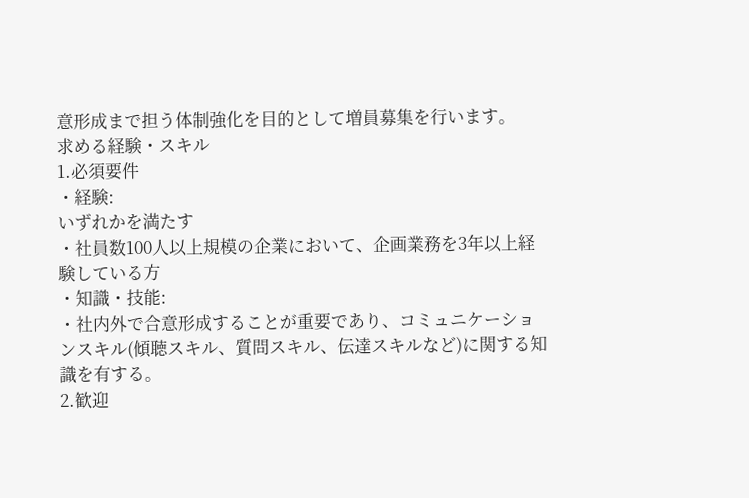意形成まで担う体制強化を目的として増員募集を行います。
求める経験・スキル
1.必須要件
・経験:
いずれかを満たす
・社員数100人以上規模の企業において、企画業務を3年以上経験している方
・知識・技能:
・社内外で合意形成することが重要であり、コミュニケーションスキル(傾聴スキル、質問スキル、伝達スキルなど)に関する知識を有する。
2.歓迎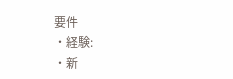要件
・経験:
・新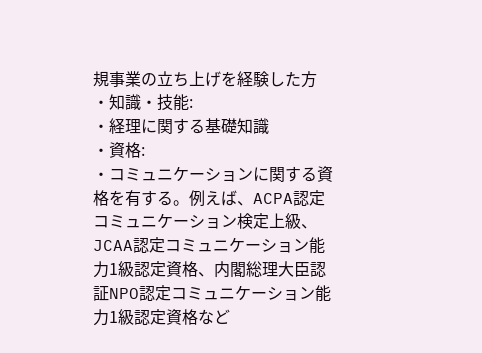規事業の立ち上げを経験した方
・知識・技能:
・経理に関する基礎知識
・資格:
・コミュニケーションに関する資格を有する。例えば、ACPA認定コミュニケーション検定上級、JCAA認定コミュニケーション能力1級認定資格、内閣総理大臣認証NPO認定コミュニケーション能力1級認定資格など